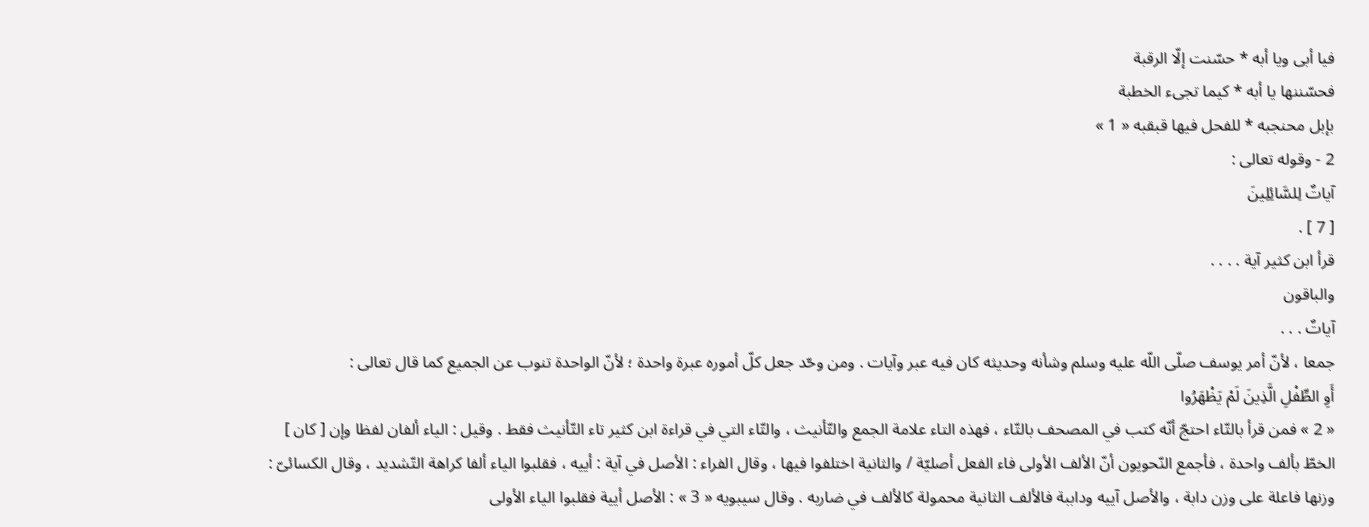فيا أبى ويا أبه * حسّنت إلّا الرقبة
فحسّننها يا أبه * كيما تجىء الخطبة
بإبل محنجبه * للفحل فيها قبقبه « 1 »
2 - وقوله تعالى :
آياتٌ لِلسَّائِلِينَ
[ 7 ] .
قرأ ابن كثير آية . . . .
والباقون
آياتٌ . . .
جمعا ، لأنّ أمر يوسف صلّى اللّه عليه وسلم وشأنه وحديثه كان فيه عبر وآيات . ومن وحّد جعل كلّ أموره عبرة واحدة ؛ لأنّ الواحدة تنوب عن الجميع كما قال تعالى :
أَوِ الطِّفْلِ الَّذِينَ لَمْ يَظْهَرُوا
« 2 » فمن قرأ بالتّاء احتجّ أنّه كتب في المصحف بالتّاء ، فهذه التاء علامة الجمع والتّأنيث ، والتّاء التي في قراءة ابن كثير تاء التّأنيث فقط . وقيل : الياء ألفان لفظا وإن [ كان ] الخطّ بألف واحدة ، فأجمع النّحويون أنّ الألف الأولى فاء الفعل أصليّة / والثانية اختلفوا فيها ، وقال الفراء : الأصل في آية : أييه ، فقلبوا الياء ألفا كراهة التّشديد ، وقال الكسائىّ : وزنها فاعلة على وزن دابة ، والأصل آييه وداببة فالألف الثانية محمولة كالألف في ضاربه . وقال سيبويه « 3 » : الأصل أيية فقلبوا الياء الأولى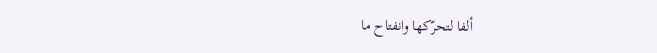ألفا لتحرّكها وانفتاح ما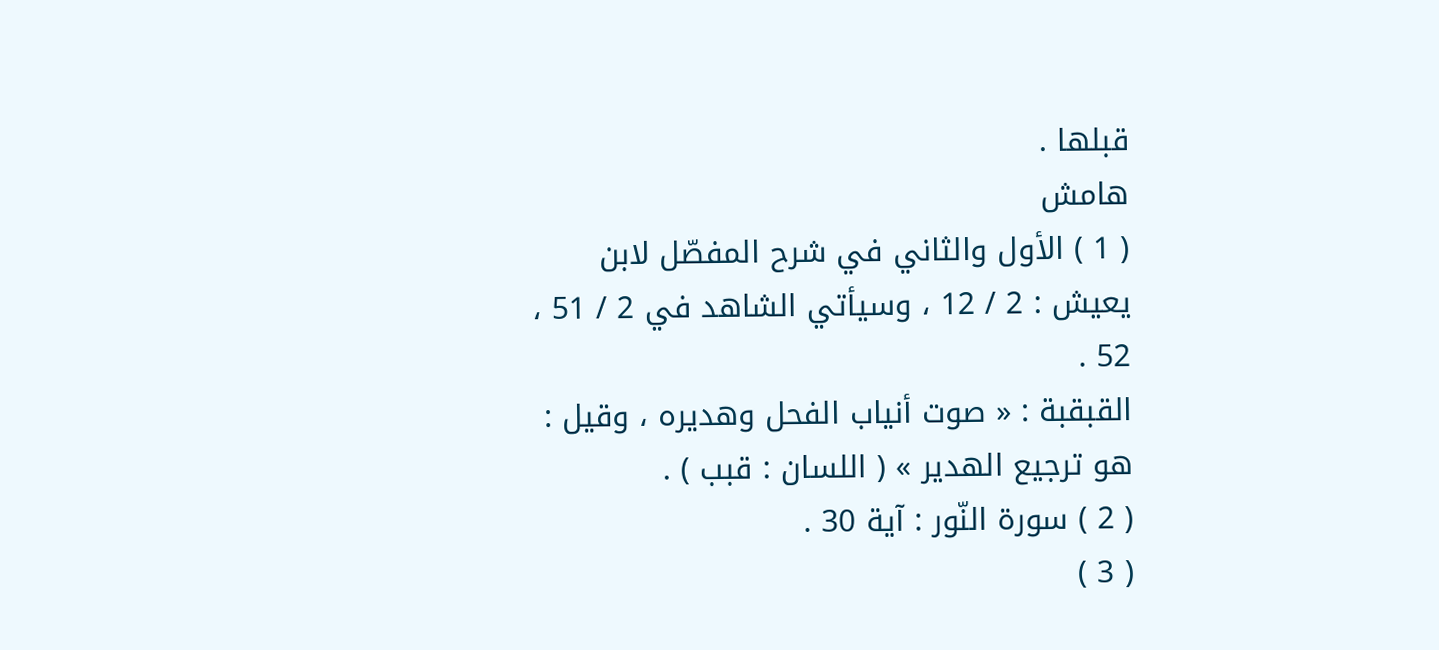قبلها .
هامش
( 1 ) الأول والثاني في شرح المفصّل لابن يعيش : 2 / 12 ، وسيأتي الشاهد في 2 / 51 ، 52 .
القبقبة : « صوت أنياب الفحل وهديره ، وقيل : هو ترجيع الهدير » ( اللسان : قبب ) .
( 2 ) سورة النّور : آية 30 .
( 3 )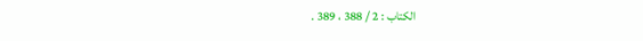الكتاب : 2 / 388 ، 389 .